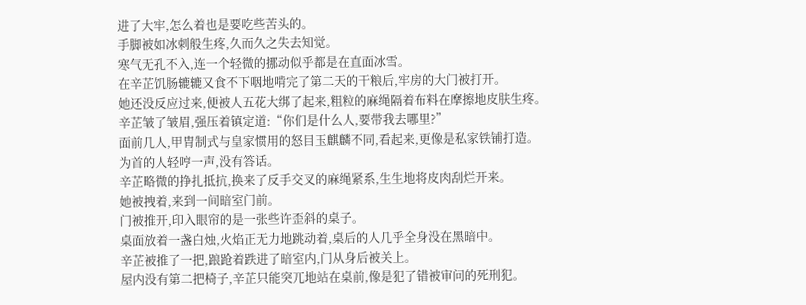进了大牢,怎么着也是要吃些苦头的。
手脚被如冰刺般生疼,久而久之失去知觉。
寒气无孔不入,连一个轻微的挪动似乎都是在直面冰雪。
在辛芷饥肠辘辘又食不下咽地啃完了第二天的干粮后,牢房的大门被打开。
她还没反应过来,便被人五花大绑了起来,粗粒的麻绳隔着布料在摩擦地皮肤生疼。
辛芷皱了皱眉,强压着镇定道:“你们是什么人,要带我去哪里?”
面前几人,甲胄制式与皇家惯用的怒目玉麒麟不同,看起来,更像是私家铁铺打造。
为首的人轻哼一声,没有答话。
辛芷略微的挣扎抵抗,换来了反手交叉的麻绳紧系,生生地将皮肉刮烂开来。
她被拽着,来到一间暗室门前。
门被推开,印入眼帘的是一张些许歪斜的桌子。
桌面放着一盏白烛,火焰正无力地跳动着,桌后的人几乎全身没在黑暗中。
辛芷被推了一把,踉跄着跌进了暗室内,门从身后被关上。
屋内没有第二把椅子,辛芷只能突兀地站在桌前,像是犯了错被审问的死刑犯。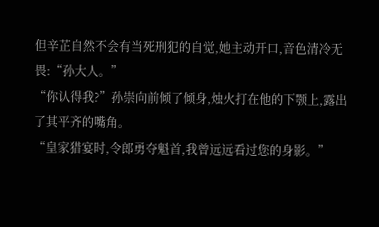但辛芷自然不会有当死刑犯的自觉,她主动开口,音色清冷无畏:“孙大人。”
“你认得我?”孙崇向前倾了倾身,烛火打在他的下颚上,露出了其平齐的嘴角。
“皇家猎宴时,令郎勇夺魁首,我曾远远看过您的身影。”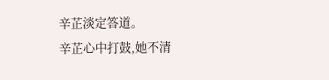辛芷淡定答道。
辛芷心中打鼓,她不清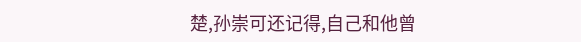楚,孙崇可还记得,自己和他曾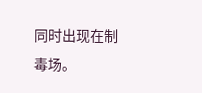同时出现在制毒场。